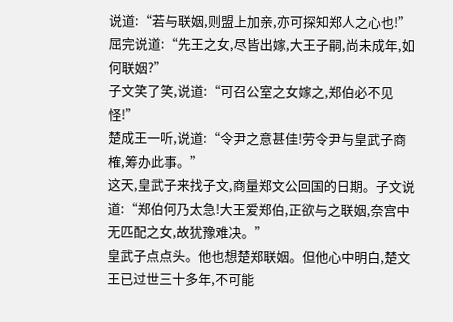说道:“若与联姻,则盟上加亲,亦可探知郑人之心也!”
屈完说道:“先王之女,尽皆出嫁,大王子嗣,尚未成年,如何联姻?”
子文笑了笑,说道:“可召公室之女嫁之,郑伯必不见怪!”
楚成王一听,说道:“令尹之意甚佳!劳令尹与皇武子商榷,筹办此事。”
这天,皇武子来找子文,商量郑文公回国的日期。子文说道:“郑伯何乃太急!大王爱郑伯,正欲与之联姻,奈宫中无匹配之女,故犹豫难决。”
皇武子点点头。他也想楚郑联姻。但他心中明白,楚文王已过世三十多年,不可能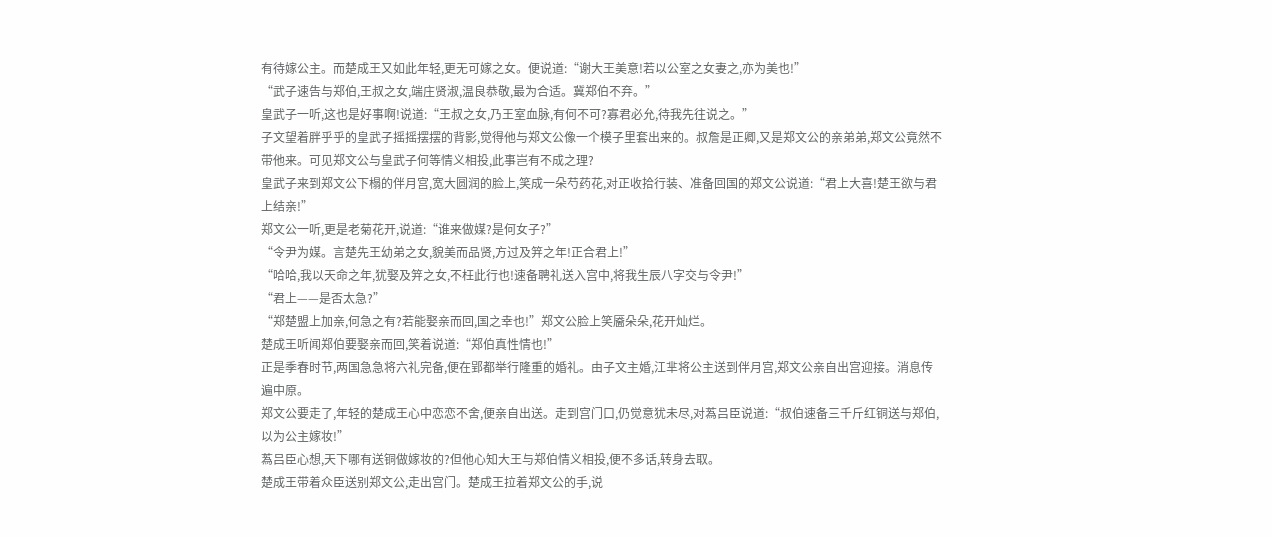有待嫁公主。而楚成王又如此年轻,更无可嫁之女。便说道:“谢大王美意!若以公室之女妻之,亦为美也!”
“武子速告与郑伯,王叔之女,端庄贤淑,温良恭敬,最为合适。冀郑伯不弃。”
皇武子一听,这也是好事啊!说道:“王叔之女,乃王室血脉,有何不可?寡君必允,待我先往说之。”
子文望着胖乎乎的皇武子摇摇摆摆的背影,觉得他与郑文公像一个模子里套出来的。叔詹是正卿,又是郑文公的亲弟弟,郑文公竟然不带他来。可见郑文公与皇武子何等情义相投,此事岂有不成之理?
皇武子来到郑文公下榻的伴月宫,宽大圆润的脸上,笑成一朵芍药花,对正收拾行装、准备回国的郑文公说道:“君上大喜!楚王欲与君上结亲!”
郑文公一听,更是老菊花开,说道:“谁来做媒?是何女子?”
“令尹为媒。言楚先王幼弟之女,貌美而品贤,方过及笄之年!正合君上!”
“哈哈,我以天命之年,犹娶及笄之女,不枉此行也!速备聘礼送入宫中,将我生辰八字交与令尹!”
“君上——是否太急?”
“郑楚盟上加亲,何急之有?若能娶亲而回,国之幸也!”郑文公脸上笑靥朵朵,花开灿烂。
楚成王听闻郑伯要娶亲而回,笑着说道:“郑伯真性情也!”
正是季春时节,两国急急将六礼完备,便在郢都举行隆重的婚礼。由子文主婚,江芈将公主送到伴月宫,郑文公亲自出宫迎接。消息传遍中原。
郑文公要走了,年轻的楚成王心中恋恋不舍,便亲自出送。走到宫门口,仍觉意犹未尽,对蒍吕臣说道:“叔伯速备三千斤红铜送与郑伯,以为公主嫁妆!”
蒍吕臣心想,天下哪有送铜做嫁妆的?但他心知大王与郑伯情义相投,便不多话,转身去取。
楚成王带着众臣送别郑文公,走出宫门。楚成王拉着郑文公的手,说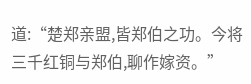道:“楚郑亲盟,皆郑伯之功。今将三千红铜与郑伯,聊作嫁资。”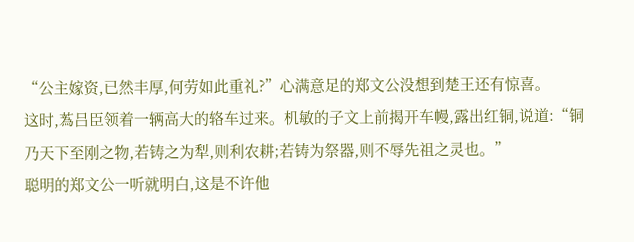“公主嫁资,已然丰厚,何劳如此重礼?”心满意足的郑文公没想到楚王还有惊喜。
这时,蒍吕臣领着一辆高大的辂车过来。机敏的子文上前揭开车幔,露出红铜,说道:“铜乃天下至刚之物,若铸之为犁,则利农耕;若铸为祭器,则不辱先祖之灵也。”
聪明的郑文公一听就明白,这是不许他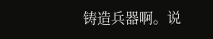铸造兵器啊。说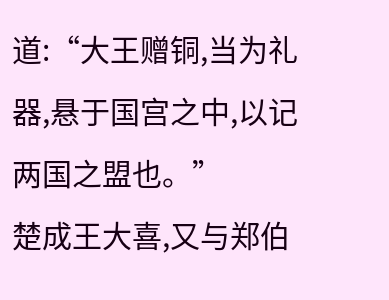道:“大王赠铜,当为礼器,悬于国宫之中,以记两国之盟也。”
楚成王大喜,又与郑伯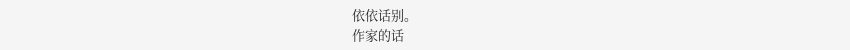依依话别。
作家的话